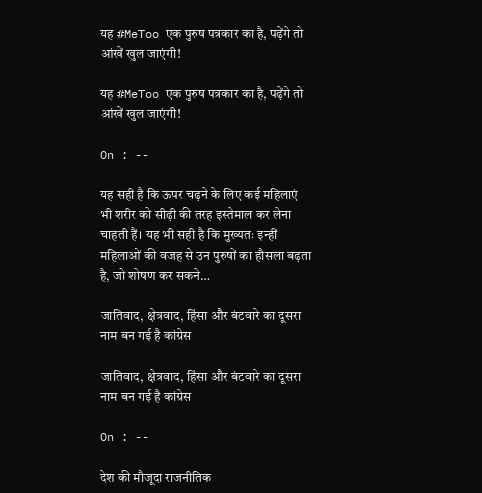यह #MeToo एक पुरुष पत्रकार का है, पढ़ेंगे तो आंखें खुल जाएंगी!

यह #MeToo एक पुरुष पत्रकार का है, पढ़ेंगे तो आंखें खुल जाएंगी!

On : --

यह सही है कि ऊपर चढ़ने के लिए कई महिलाएं भी शरीर को सीढ़ी की तरह इस्तेमाल कर लेना चाहती हैं। यह भी सही है कि मुख्यतः इन्हीं महिलाओं की वजह से उन पुरुषों का हौसला बढ़ता है, जो शोषण कर सकने…

जातिवाद, क्षेत्रवाद, हिंसा और बंटवारे का दूसरा नाम बन गई है कांग्रेस

जातिवाद, क्षेत्रवाद, हिंसा और बंटवारे का दूसरा नाम बन गई है कांग्रेस

On : --

देश की मौजूदा राजनीतिक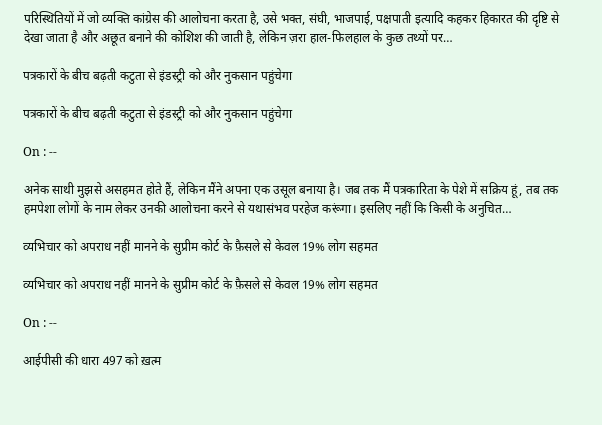परिस्थितियों में जो व्यक्ति कांग्रेस की आलोचना करता है, उसे भक्त, संघी, भाजपाई, पक्षपाती इत्यादि कहकर हिकारत की दृष्टि से देखा जाता है और अछूत बनाने की कोशिश की जाती है, लेकिन ज़रा हाल-फिलहाल के कुछ तथ्यों पर…

पत्रकारों के बीच बढ़ती कटुता से इंडस्ट्री को और नुकसान पहुंचेगा

पत्रकारों के बीच बढ़ती कटुता से इंडस्ट्री को और नुकसान पहुंचेगा

On : --

अनेक साथी मुझसे असहमत होते हैं, लेकिन मैंने अपना एक उसूल बनाया है। जब तक मैं पत्रकारिता के पेशे में सक्रिय हूं, तब तक हमपेशा लोगों के नाम लेकर उनकी आलोचना करने से यथासंभव परहेज करूंगा। इसलिए नहीं कि किसी के अनुचित…

व्यभिचार को अपराध नहीं मानने के सुप्रीम कोर्ट के फ़ैसले से केवल 19% लोग सहमत

व्यभिचार को अपराध नहीं मानने के सुप्रीम कोर्ट के फ़ैसले से केवल 19% लोग सहमत

On : --

आईपीसी की धारा 497 को ख़त्म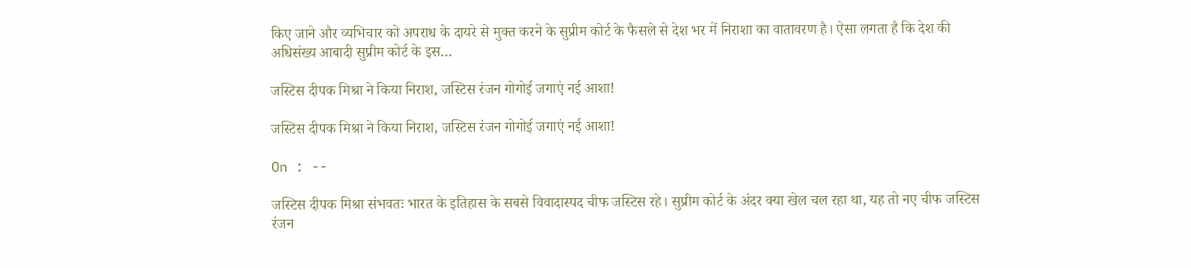किए जाने और व्यभिचार को अपराध के दायरे से मुक्त करने के सुप्रीम कोर्ट के फैसले से देश भर में निराशा का वातावरण है। ऐसा लगता है कि देश की अधिसंख्य आबादी सुप्रीम कोर्ट के इस…

जस्टिस दीपक मिश्रा ने किया निराश, जस्टिस रंजन गोगोई जगाएं नई आशा!

जस्टिस दीपक मिश्रा ने किया निराश, जस्टिस रंजन गोगोई जगाएं नई आशा!

On : --

जस्टिस दीपक मिश्रा संभवतः भारत के इतिहास के सबसे विवादास्पद चीफ जस्टिस रहे। सुप्रीम कोर्ट के अंदर क्या खेल चल रहा था, यह तो नए चीफ जस्टिस रंजन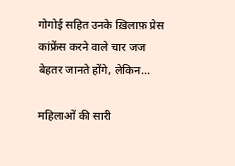गोगोई सहित उनके ख़िलाफ़ प्रेस कांफ्रेंस करने वाले चार जज बेहतर जानते होंगे, लेकिन…

महिलाओं की सारी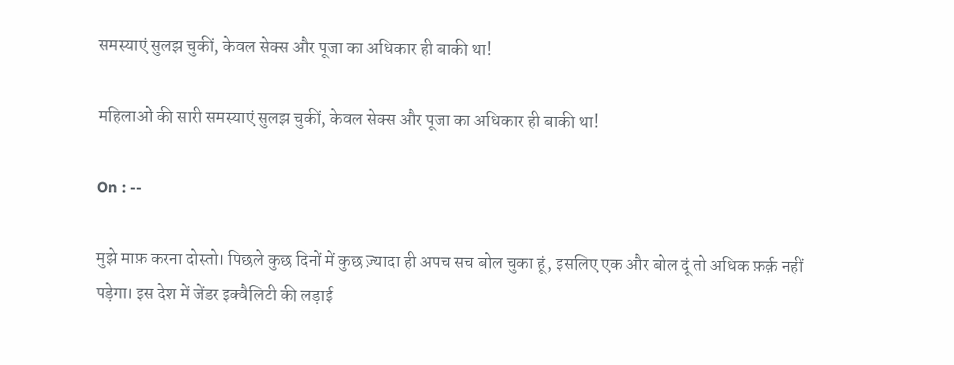समस्याएं सुलझ चुकीं, केवल सेक्स और पूजा का अधिकार ही बाकी था!

महिलाओं की सारी समस्याएं सुलझ चुकीं, केवल सेक्स और पूजा का अधिकार ही बाकी था!

On : --

मुझे माफ़ करना दोस्तो। पिछले कुछ दिनों में कुछ ज़्यादा ही अपच सच बोल चुका हूं, इसलिए एक और बोल दूं तो अधिक फ़र्क़ नहीं पड़ेगा। इस देश में जेंडर इक्वैलिटी की लड़ाई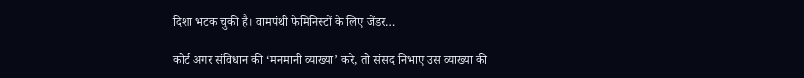दिशा भटक चुकी है। वामपंथी फेमिनिस्टों के लिए जेंडर…

कोर्ट अगर संविधान की ‘मनमानी व्याख्या’ करे, तो संसद निभाए उस व्याख्या की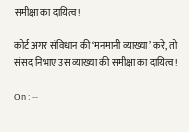समीक्षा का दायित्व!

कोर्ट अगर संविधान की ‘मनमानी व्याख्या’ करे, तो संसद निभाए उस व्याख्या की समीक्षा का दायित्व!

On : --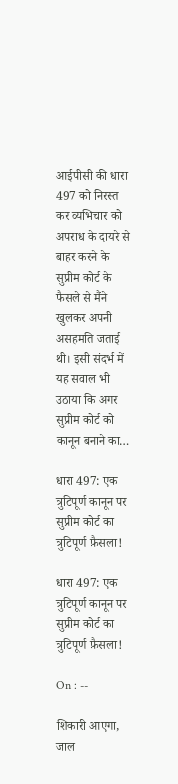आईपीसी की धारा 497 को निरस्त कर व्यभिचार को अपराध के दायरे से बाहर करने के सुप्रीम कोर्ट के फैसले से मैंने खुलकर अपनी असहमति जताई थी। इसी संदर्भ में यह सवाल भी उठाया कि अगर सुप्रीम कोर्ट को कानून बनाने का…

धारा 497: एक त्रुटिपूर्ण कानून पर सुप्रीम कोर्ट का त्रुटिपूर्ण फ़ैसला!

धारा 497: एक त्रुटिपूर्ण कानून पर सुप्रीम कोर्ट का त्रुटिपूर्ण फ़ैसला!

On : --

शिकारी आएगा, जाल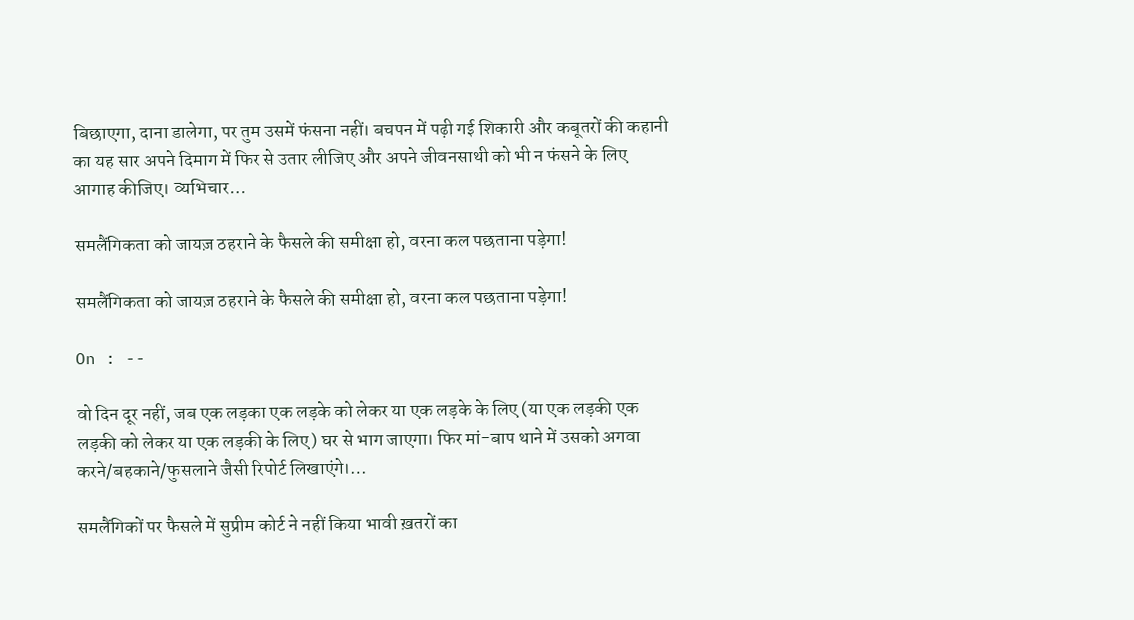बिछाएगा, दाना डालेगा, पर तुम उसमें फंसना नहीं। बचपन में पढ़ी गई शिकारी और कबूतरों की कहानी का यह सार अपने दिमाग में फिर से उतार लीजिए और अपने जीवनसाथी को भी न फंसने के लिए आगाह कीजिए। व्यभिचार…

समलैंगिकता को जायज़ ठहराने के फैसले की समीक्षा हो, वरना कल पछताना पड़ेगा!

समलैंगिकता को जायज़ ठहराने के फैसले की समीक्षा हो, वरना कल पछताना पड़ेगा!

On : --

वो दिन दूर नहीं, जब एक लड़का एक लड़के को लेकर या एक लड़के के लिए (या एक लड़की एक लड़की को लेकर या एक लड़की के लिए) घर से भाग जाएगा। फिर मां-बाप थाने में उसको अगवा करने/बहकाने/फुसलाने जैसी रिपोर्ट लिखाएंगे।…

समलैंगिकों पर फैसले में सुप्रीम कोर्ट ने नहीं किया भावी ख़तरों का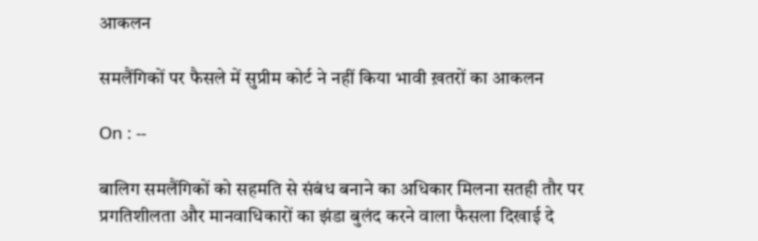आकलन

समलैंगिकों पर फैसले में सुप्रीम कोर्ट ने नहीं किया भावी ख़तरों का आकलन

On : --

बालिग समलैंगिकों को सहमति से संबंध बनाने का अधिकार मिलना सतही तौर पर प्रगतिशीलता और मानवाधिकारों का झंडा बुलंद करने वाला फैसला दिखाई दे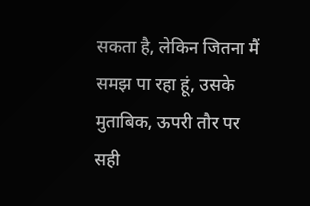सकता है, लेकिन जितना मैं समझ पा रहा हूं, उसके मुताबिक, ऊपरी तौर पर सही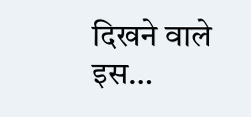दिखने वाले इस…